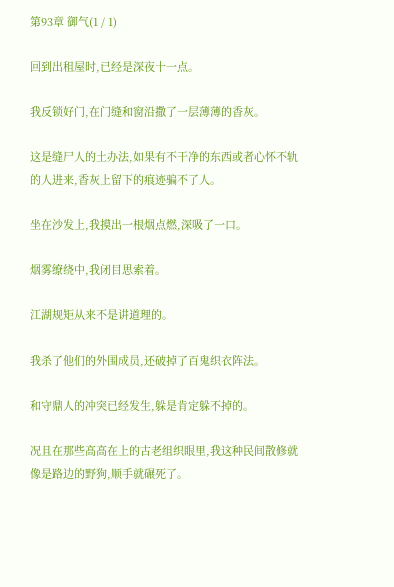第93章 御气(1 / 1)

回到出租屋时,已经是深夜十一点。

我反锁好门,在门缝和窗沿撒了一层薄薄的香灰。

这是缝尸人的土办法,如果有不干净的东西或者心怀不轨的人进来,香灰上留下的痕迹骗不了人。

坐在沙发上,我摸出一根烟点燃,深吸了一口。

烟雾缭绕中,我闭目思索着。

江湖规矩从来不是讲道理的。

我杀了他们的外围成员,还破掉了百鬼织衣阵法。

和守鼎人的冲突已经发生,躲是肯定躲不掉的。

况且在那些高高在上的古老组织眼里,我这种民间散修就像是路边的野狗,顺手就碾死了。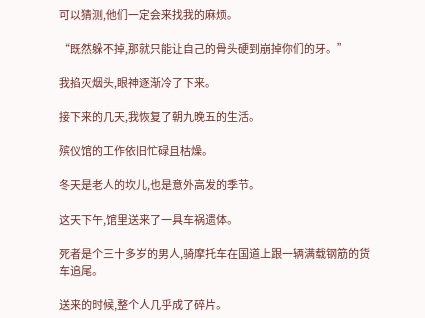可以猜测,他们一定会来找我的麻烦。

“既然躲不掉,那就只能让自己的骨头硬到崩掉你们的牙。”

我掐灭烟头,眼神逐渐冷了下来。

接下来的几天,我恢复了朝九晚五的生活。

殡仪馆的工作依旧忙碌且枯燥。

冬天是老人的坎儿,也是意外高发的季节。

这天下午,馆里送来了一具车祸遗体。

死者是个三十多岁的男人,骑摩托车在国道上跟一辆满载钢筋的货车追尾。

送来的时候,整个人几乎成了碎片。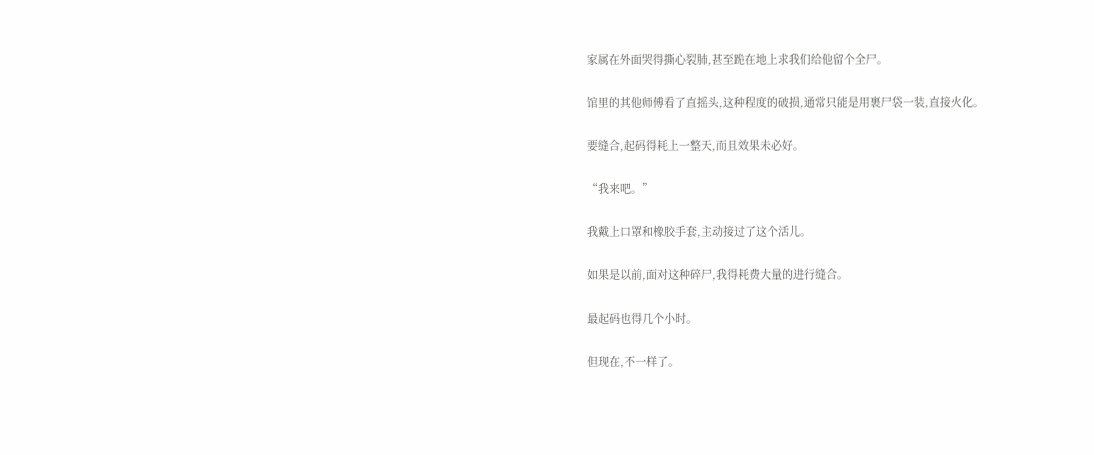家属在外面哭得撕心裂肺,甚至跪在地上求我们给他留个全尸。

馆里的其他师傅看了直摇头,这种程度的破损,通常只能是用裹尸袋一装,直接火化。

要缝合,起码得耗上一整天,而且效果未必好。

“我来吧。”

我戴上口罩和橡胶手套,主动接过了这个活儿。

如果是以前,面对这种碎尸,我得耗费大量的进行缝合。

最起码也得几个小时。

但现在,不一样了。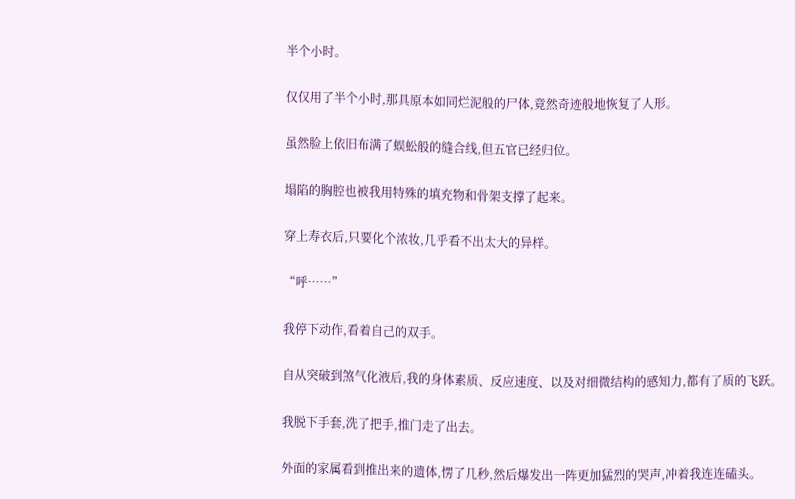半个小时。

仅仅用了半个小时,那具原本如同烂泥般的尸体,竟然奇迹般地恢复了人形。

虽然脸上依旧布满了蜈蚣般的缝合线,但五官已经归位。

塌陷的胸腔也被我用特殊的填充物和骨架支撑了起来。

穿上寿衣后,只要化个浓妆,几乎看不出太大的异样。

“呼……”

我停下动作,看着自己的双手。

自从突破到煞气化液后,我的身体素质、反应速度、以及对细微结构的感知力,都有了质的飞跃。

我脱下手套,洗了把手,推门走了出去。

外面的家属看到推出来的遗体,愣了几秒,然后爆发出一阵更加猛烈的哭声,冲着我连连磕头。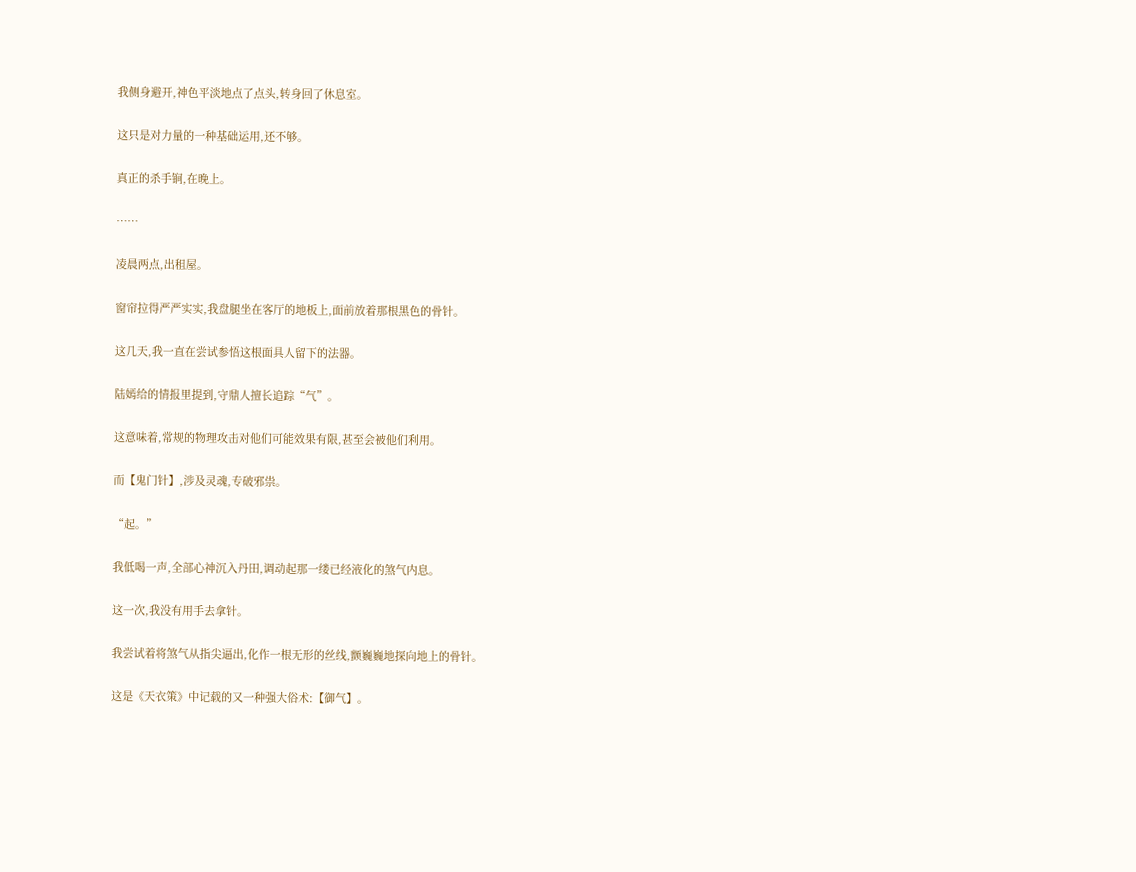我侧身避开,神色平淡地点了点头,转身回了休息室。

这只是对力量的一种基础运用,还不够。

真正的杀手锏,在晚上。

……

凌晨两点,出租屋。

窗帘拉得严严实实,我盘腿坐在客厅的地板上,面前放着那根黑色的骨针。

这几天,我一直在尝试参悟这根面具人留下的法器。

陆嫣给的情报里提到,守鼎人擅长追踪“气”。

这意味着,常规的物理攻击对他们可能效果有限,甚至会被他们利用。

而【鬼门针】,涉及灵魂,专破邪祟。

“起。”

我低喝一声,全部心神沉入丹田,调动起那一缕已经液化的煞气内息。

这一次,我没有用手去拿针。

我尝试着将煞气从指尖逼出,化作一根无形的丝线,颤巍巍地探向地上的骨针。

这是《天衣策》中记载的又一种强大俗术:【御气】。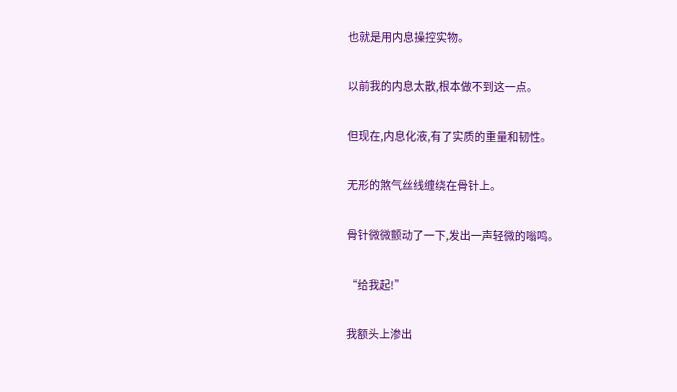也就是用内息操控实物。

以前我的内息太散,根本做不到这一点。

但现在,内息化液,有了实质的重量和韧性。

无形的煞气丝线缠绕在骨针上。

骨针微微颤动了一下,发出一声轻微的嗡鸣。

“给我起!”

我额头上渗出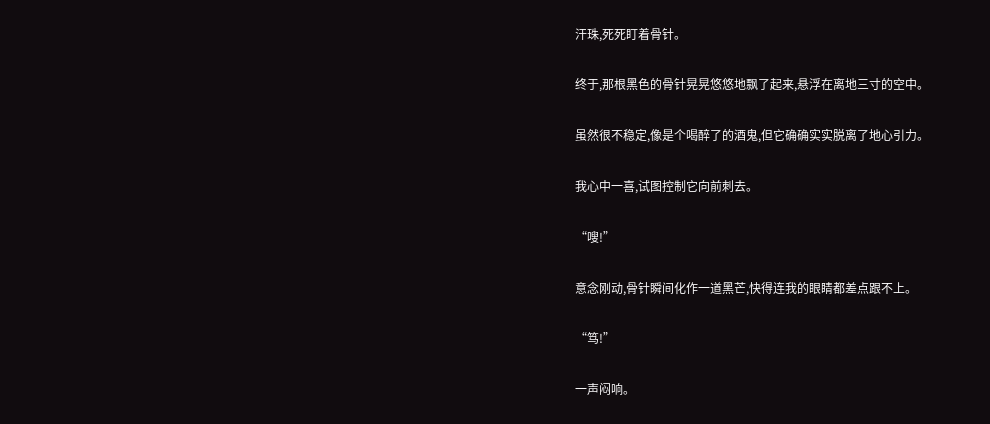汗珠,死死盯着骨针。

终于,那根黑色的骨针晃晃悠悠地飘了起来,悬浮在离地三寸的空中。

虽然很不稳定,像是个喝醉了的酒鬼,但它确确实实脱离了地心引力。

我心中一喜,试图控制它向前刺去。

“嗖!”

意念刚动,骨针瞬间化作一道黑芒,快得连我的眼睛都差点跟不上。

“笃!”

一声闷响。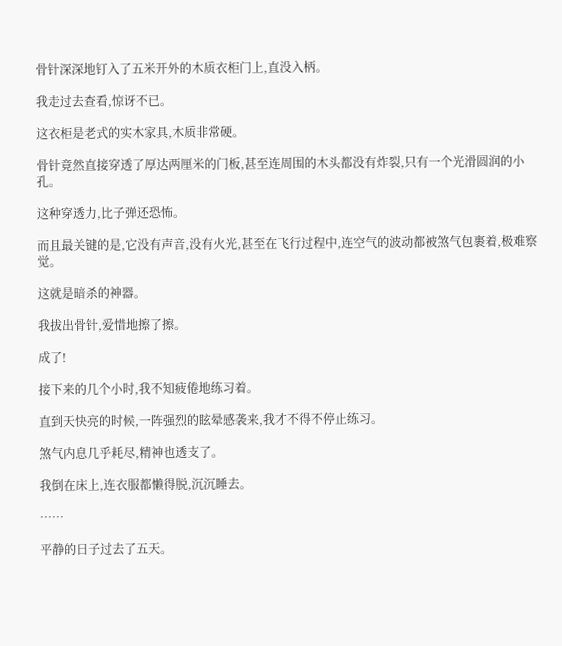骨针深深地钉入了五米开外的木质衣柜门上,直没入柄。

我走过去查看,惊讶不已。

这衣柜是老式的实木家具,木质非常硬。

骨针竟然直接穿透了厚达两厘米的门板,甚至连周围的木头都没有炸裂,只有一个光滑圆润的小孔。

这种穿透力,比子弹还恐怖。

而且最关键的是,它没有声音,没有火光,甚至在飞行过程中,连空气的波动都被煞气包裹着,极难察觉。

这就是暗杀的神器。

我拔出骨针,爱惜地擦了擦。

成了!

接下来的几个小时,我不知疲倦地练习着。

直到天快亮的时候,一阵强烈的眩晕感袭来,我才不得不停止练习。

煞气内息几乎耗尽,精神也透支了。

我倒在床上,连衣服都懒得脱,沉沉睡去。

……

平静的日子过去了五天。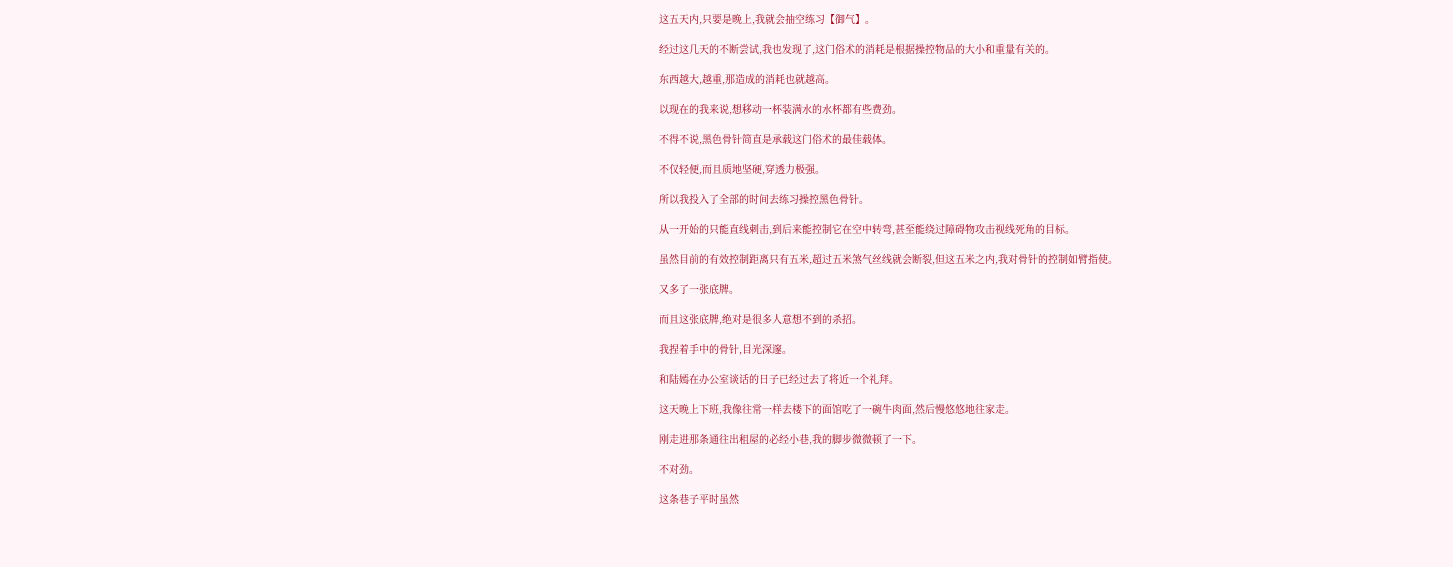这五天内,只要是晚上,我就会抽空练习【御气】。

经过这几天的不断尝试,我也发现了,这门俗术的消耗是根据操控物品的大小和重量有关的。

东西越大,越重,那造成的消耗也就越高。

以现在的我来说,想移动一杯装满水的水杯都有些费劲。

不得不说,黑色骨针简直是承载这门俗术的最佳载体。

不仅轻便,而且质地坚硬,穿透力极强。

所以我投入了全部的时间去练习操控黑色骨针。

从一开始的只能直线刺击,到后来能控制它在空中转弯,甚至能绕过障碍物攻击视线死角的目标。

虽然目前的有效控制距离只有五米,超过五米煞气丝线就会断裂,但这五米之内,我对骨针的控制如臂指使。

又多了一张底牌。

而且这张底牌,绝对是很多人意想不到的杀招。

我捏着手中的骨针,目光深邃。

和陆嫣在办公室谈话的日子已经过去了将近一个礼拜。

这天晚上下班,我像往常一样去楼下的面馆吃了一碗牛肉面,然后慢悠悠地往家走。

刚走进那条通往出租屋的必经小巷,我的脚步微微顿了一下。

不对劲。

这条巷子平时虽然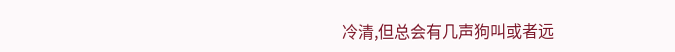冷清,但总会有几声狗叫或者远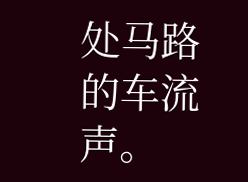处马路的车流声。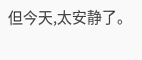但今天,太安静了。